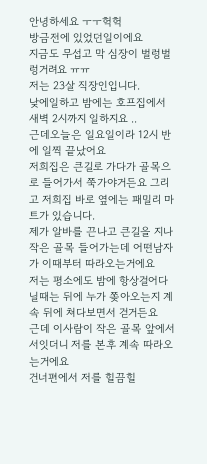안녕하세요 ㅜㅜ헉헉
방금전에 있었던일이에요
지금도 무섭고 막 심장이 벌렁벌렁거려요 ㅠㅠ
저는 23살 직장인입니다.
낮에일하고 밤에는 호프집에서 새벽 2시까지 일하지요 ..
근데오늘은 일요일이라 12시 반에 일찍 끝났어요
저희집은 큰길로 가다가 골목으로 들어가서 쭉가야거든요 그리고 저희집 바로 옆에는 패밀리 마트가 있습니다.
제가 알바를 끈나고 큰길을 지나 작은 골목 들어가는데 어떤남자가 이때부터 따라오는거에요
저는 평소에도 밤에 항상걸어다닐때는 뒤에 누가 쫒아오는지 계속 뒤에 쳐다보면서 걷거든요
근데 이사람이 작은 골목 앞에서 서잇더니 저를 본후 계속 따라오는거에요
건너편에서 저를 힐끔힐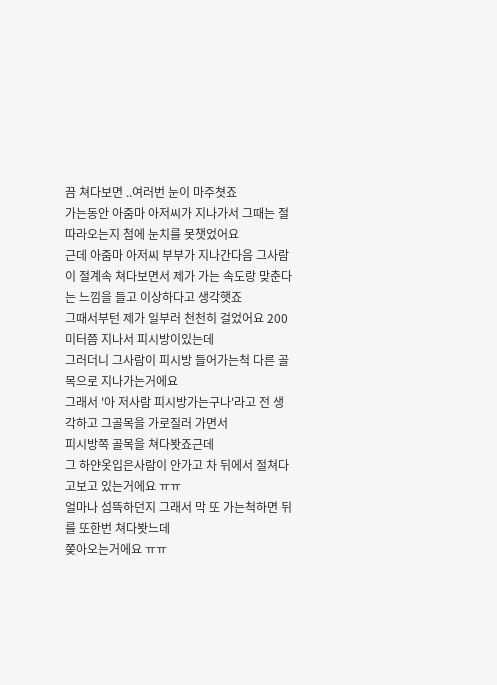끔 쳐다보면 ..여러번 눈이 마주쳣죠
가는동안 아줌마 아저씨가 지나가서 그때는 절따라오는지 첨에 눈치를 못챗었어요
근데 아줌마 아저씨 부부가 지나간다음 그사람이 절계속 쳐다보면서 제가 가는 속도랑 맞춘다는 느낌을 들고 이상하다고 생각햇죠
그때서부턴 제가 일부러 천천히 걸었어요 200미터쯤 지나서 피시방이있는데
그러더니 그사람이 피시방 들어가는척 다른 골목으로 지나가는거에요
그래서 '아 저사람 피시방가는구나'라고 전 생각하고 그골목을 가로질러 가면서
피시방쪽 골목을 쳐다봣죠근데
그 하얀옷입은사람이 안가고 차 뒤에서 절쳐다고보고 있는거에요 ㅠㅠ
얼마나 섬뜩하던지 그래서 막 또 가는척하면 뒤를 또한번 쳐다봣느데
쫒아오는거에요 ㅠㅠ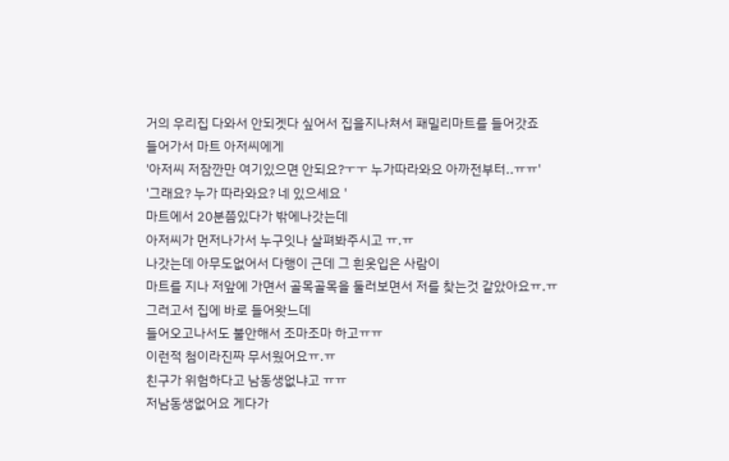거의 우리집 다와서 안되겟다 싶어서 집을지나쳐서 패밀리마트를 들어갓죠
들어가서 마트 아저씨에게
'아저씨 저잠깐만 여기있으면 안되요?ㅜㅜ 누가따라와요 아까전부터..ㅠㅠ'
'그래요? 누가 따라와요? 네 있으세요 '
마트에서 20분쯤있다가 밖에나갓는데
아저씨가 먼저나가서 누구잇나 살펴봐주시고 ㅠ.ㅠ
나갓는데 아무도없어서 다행이 근데 그 흰옷입은 사람이
마트를 지나 저앞에 가면서 골목골목을 둘러보면서 저를 찾는것 같았아요ㅠ.ㅠ
그러고서 집에 바로 들어왓느데
들어오고나서도 불안해서 조마조마 하고ㅠㅠ
이런적 첨이라진짜 무서웠어요ㅠ.ㅠ
친구가 위험하다고 남동생없냐고 ㅠㅠ
저남동생없어요 게다가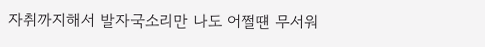자취까지해서 발자국소리만 나도 어쩔떈 무서워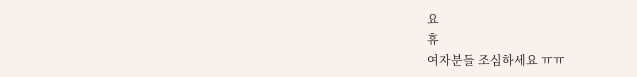요
휴
여자분들 조심하세요 ㅠㅠ